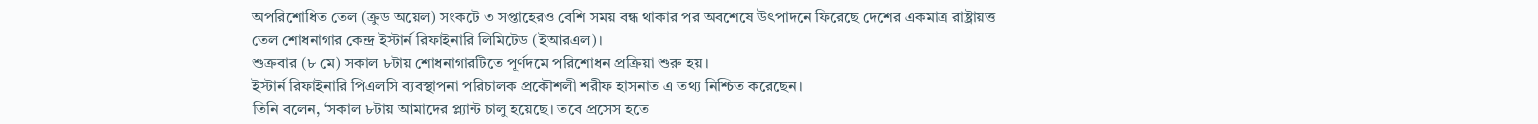অপরিশোধিত তেল (ক্রুড অয়েল) সংকটে ৩ সপ্তাহেরও বেশি সময় বন্ধ থাকার পর অবশেষে উৎপাদনে ফিরেছে দেশের একমাত্র রাষ্ট্রায়ত্ত তেল শোধনাগার কেন্দ্র ইস্টার্ন রিফাইনারি লিমিটেড (ইআরএল)।
শুক্রবার (৮ মে) সকাল ৮টায় শোধনাগারটিতে পূর্ণদমে পরিশোধন প্রক্রিয়া শুরু হয়।
ইস্টার্ন রিফাইনারি পিএলসি ব্যবস্থাপনা পরিচালক প্রকৌশলী শরীফ হাসনাত এ তথ্য নিশ্চিত করেছেন।
তিনি বলেন, ‘সকাল ৮টায় আমাদের প্ল্যান্ট চালু হয়েছে। তবে প্রসেস হতে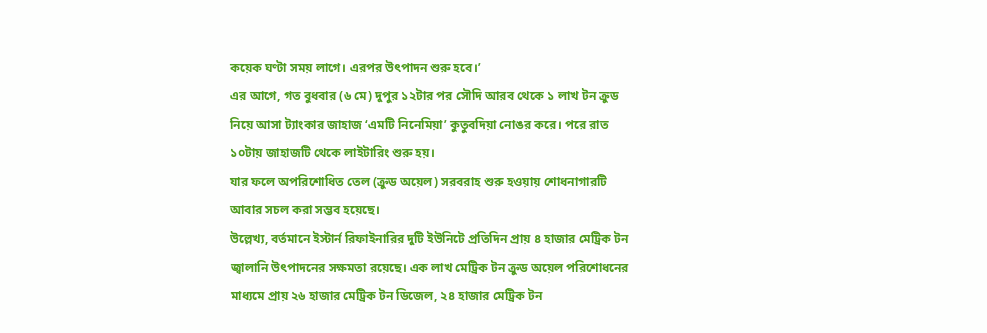কয়েক ঘণ্টা সময় লাগে। এরপর উৎপাদন শুরু হবে।’
এর আগে, গত বুধবার (৬ মে) দুপুর ১২টার পর সৌদি আরব থেকে ১ লাখ টন ক্রুড নিয়ে আসা ট্যাংকার জাহাজ ‘এমটি নিনেমিয়া’ কুতুবদিয়া নোঙর করে। পরে রাত ১০টায় জাহাজটি থেকে লাইটারিং শুরু হয়।
যার ফলে অপরিশোধিত তেল (ক্রুড অয়েল) সরবরাহ শুরু হওয়ায় শোধনাগারটি আবার সচল করা সম্ভব হয়েছে।
উল্লেখ্য, বর্তমানে ইস্টার্ন রিফাইনারির দুটি ইউনিটে প্রতিদিন প্রায় ৪ হাজার মেট্রিক টন জ্বালানি উৎপাদনের সক্ষমতা রয়েছে। এক লাখ মেট্রিক টন ক্রুড অয়েল পরিশোধনের মাধ্যমে প্রায় ২৬ হাজার মেট্রিক টন ডিজেল, ২৪ হাজার মেট্রিক টন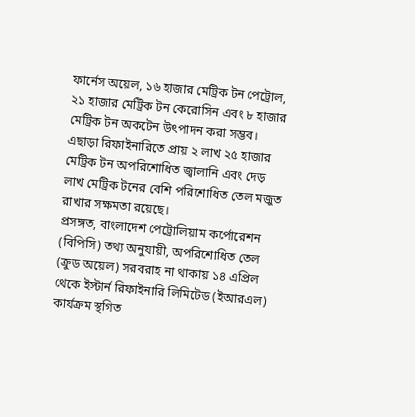ফার্নেস অয়েল, ১৬ হাজার মেট্রিক টন পেট্রোল, ২১ হাজার মেট্রিক টন কেরোসিন এবং ৮ হাজার মেট্রিক টন অকটেন উৎপাদন করা সম্ভব।
এছাড়া রিফাইনারিতে প্রায় ২ লাখ ২৫ হাজার মেট্রিক টন অপরিশোধিত জ্বালানি এবং দেড় লাখ মেট্রিক টনের বেশি পরিশোধিত তেল মজুত রাখার সক্ষমতা রয়েছে।
প্রসঙ্গত, বাংলাদেশ পেট্রোলিয়াম কর্পোরেশন (বিপিসি) তথ্য অনুযায়ী, অপরিশোধিত তেল (ক্রুড অয়েল) সরবরাহ না থাকায় ১৪ এপ্রিল থেকে ইস্টার্ন রিফাইনারি লিমিটেড (ইআরএল) কার্যক্রম স্থগিত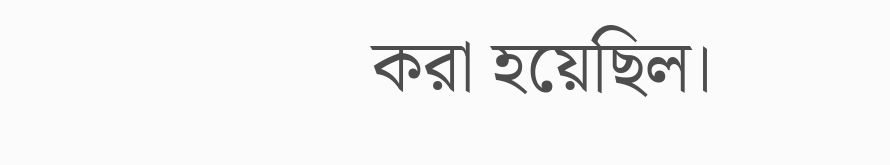করা হয়েছিল।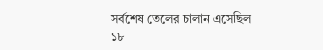সর্বশেষ তেলের চালান এসেছিল ১৮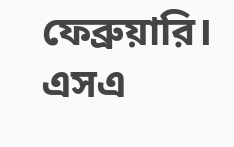ফেব্রুয়ারি।
এসএ